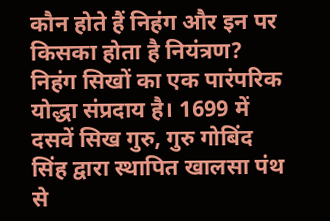कौन होते हैं निहंग और इन पर किसका होता है नियंत्रण?
निहंग सिखों का एक पारंपरिक योद्धा संप्रदाय है। 1699 में दसवें सिख गुरु, गुरु गोबिंद सिंह द्वारा स्थापित खालसा पंथ से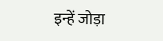इन्हें जोड़ा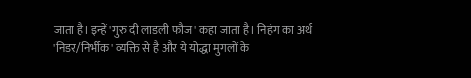जाता है। इन्हें 'गुरु दी लाडली फौज' कहा जाता है। निहंग का अर्थ 'निडर/निर्भीक' व्यक्ति से है और ये योद्धा मुगलों के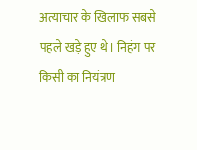अत्याचार के खिलाफ सबसे पहले खड़े हुए थे। निहंग पर किसी का नियंत्रण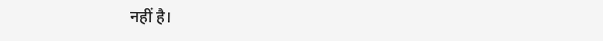नहीं है।